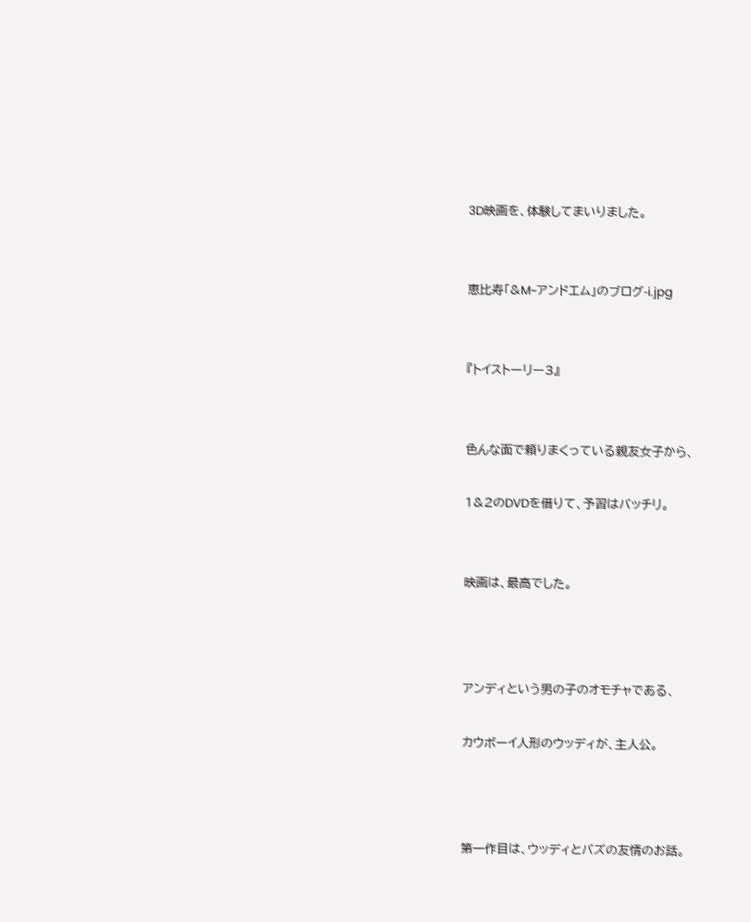3D映画を、体験してまいりました。


恵比寿「&M~アンドエム」のブログ-i.jpg


『トイストーリー3』


色んな面で頼りまくっている親友女子から、

1&2のDVDを借りて、予習はバッチリ。


映画は、最高でした。



アンディという男の子のオモチャである、

カウボーイ人形のウッディが、主人公。



第一作目は、ウッディとバズの友情のお話。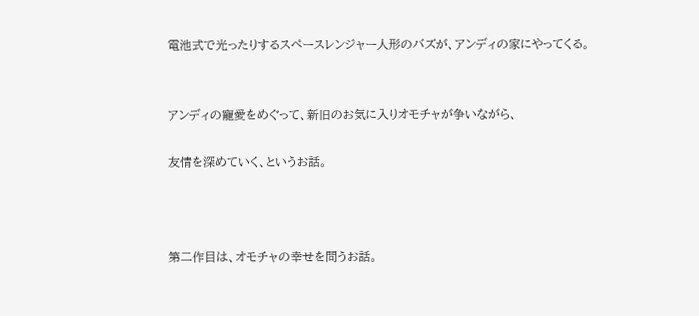電池式で光ったりするスペースレンジャー人形のバズが、アンディの家にやってくる。


アンディの寵愛をめぐって、新旧のお気に入りオモチャが争いながら、

友情を深めていく、というお話。



第二作目は、オモチャの幸せを問うお話。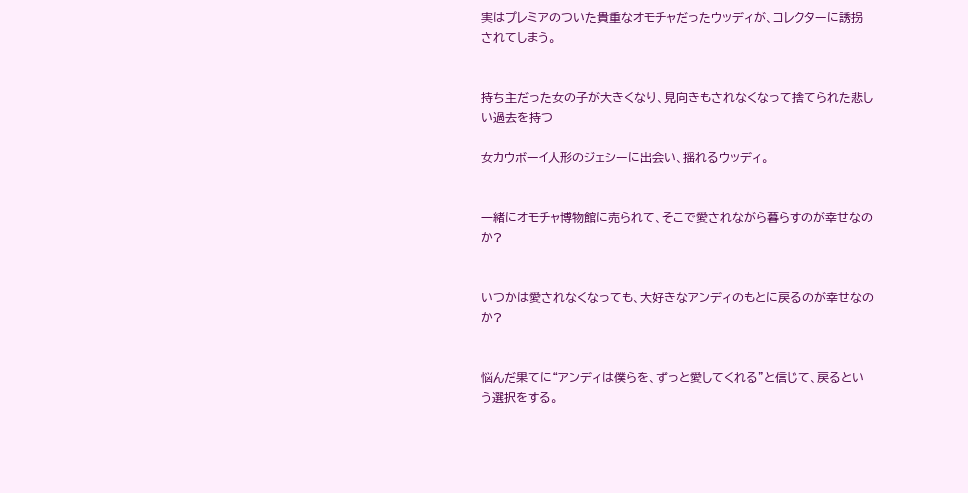実はプレミアのついた貴重なオモチャだったウッディが、コレクターに誘拐されてしまう。


持ち主だった女の子が大きくなり、見向きもされなくなって捨てられた悲しい過去を持つ

女カウボーイ人形のジェシーに出会い、揺れるウッディ。


一緒にオモチャ博物館に売られて、そこで愛されながら暮らすのが幸せなのか?


いつかは愛されなくなっても、大好きなアンディのもとに戻るのが幸せなのか?


悩んだ果てに“アンディは僕らを、ずっと愛してくれる”と信じて、戻るという選択をする。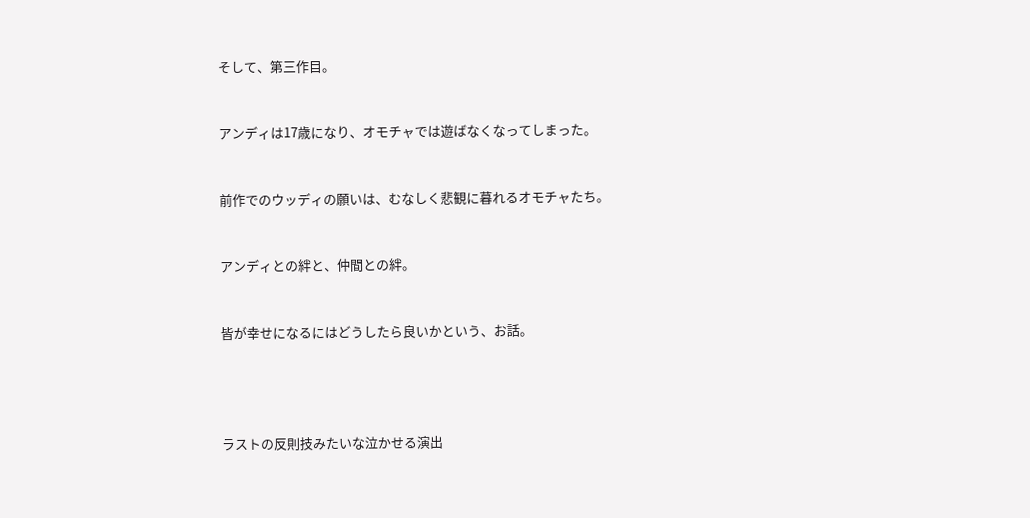そして、第三作目。


アンディは17歳になり、オモチャでは遊ばなくなってしまった。


前作でのウッディの願いは、むなしく悲観に暮れるオモチャたち。


アンディとの絆と、仲間との絆。


皆が幸せになるにはどうしたら良いかという、お話。




ラストの反則技みたいな泣かせる演出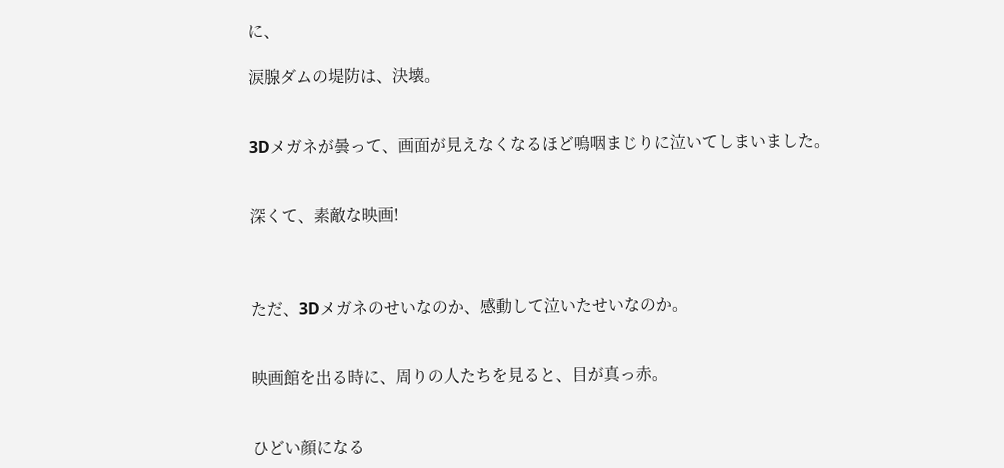に、

涙腺ダムの堤防は、決壊。


3Dメガネが曇って、画面が見えなくなるほど嗚咽まじりに泣いてしまいました。


深くて、素敵な映画!



ただ、3Dメガネのせいなのか、感動して泣いたせいなのか。


映画館を出る時に、周りの人たちを見ると、目が真っ赤。


ひどい顔になる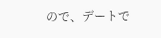ので、デートで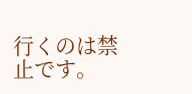行くのは禁止です。